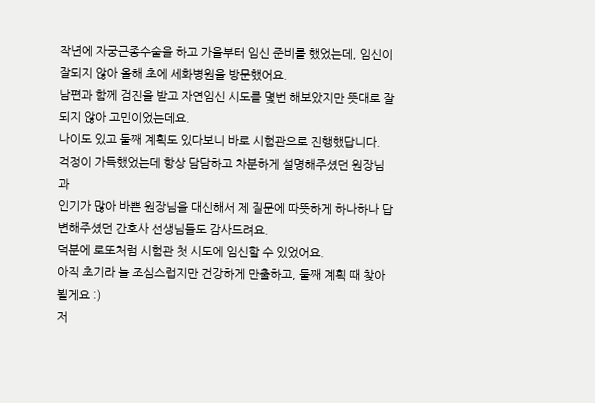작년에 자궁근종수술을 하고 가을부터 임신 준비를 했었는데, 임신이 잘되지 않아 올해 초에 세화병원을 방문했어요.
남편과 함께 검진을 받고 자연임신 시도를 몇번 해보았지만 뜻대로 잘 되지 않아 고민이었는데요.
나이도 있고 둘째 계획도 있다보니 바로 시험관으로 진행했답니다.
걱정이 가득했었는데 항상 담담하고 차분하게 설명해주셨던 원장님과
인기가 많아 바쁜 원장님을 대신해서 제 질문에 따뜻하게 하나하나 답변해주셨던 간호사 선생님들도 감사드려요.
덕분에 로또처럼 시험관 첫 시도에 임신할 수 있었어요.
아직 초기라 늘 조심스럽지만 건강하게 만출하고, 둘째 계획 때 찾아뵐게요 :)
저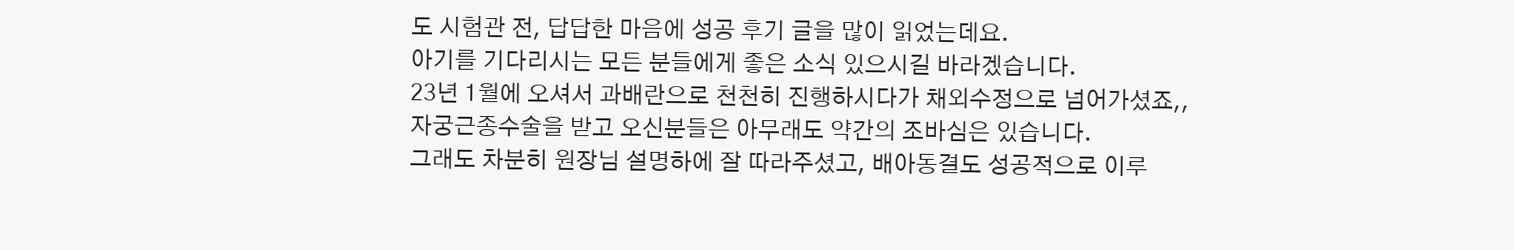도 시험관 전, 답답한 마음에 성공 후기 글을 많이 읽었는데요.
아기를 기다리시는 모든 분들에게 좋은 소식 있으시길 바라겠습니다.
23년 1월에 오셔서 과배란으로 천천히 진행하시다가 채외수정으로 넘어가셨죠,,
자궁근종수술을 받고 오신분들은 아무래도 약간의 조바심은 있습니다.
그래도 차분히 원장님 설명하에 잘 따라주셨고, 배아동결도 성공적으로 이루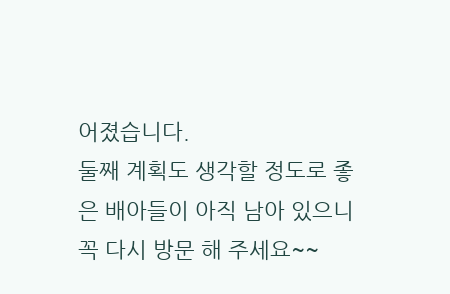어졌습니다.
둘째 계획도 생각할 정도로 좋은 배아들이 아직 남아 있으니 꼭 다시 방문 해 주세요~~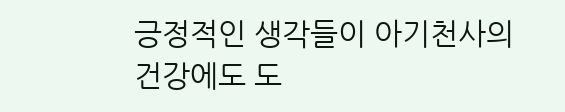긍정적인 생각들이 아기천사의 건강에도 도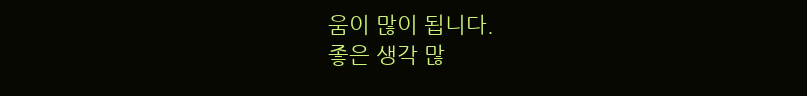움이 많이 됩니다.
좋은 생각 많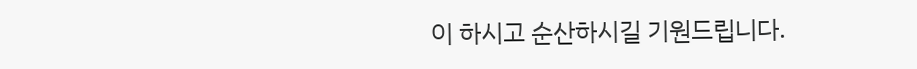이 하시고 순산하시길 기원드립니다.